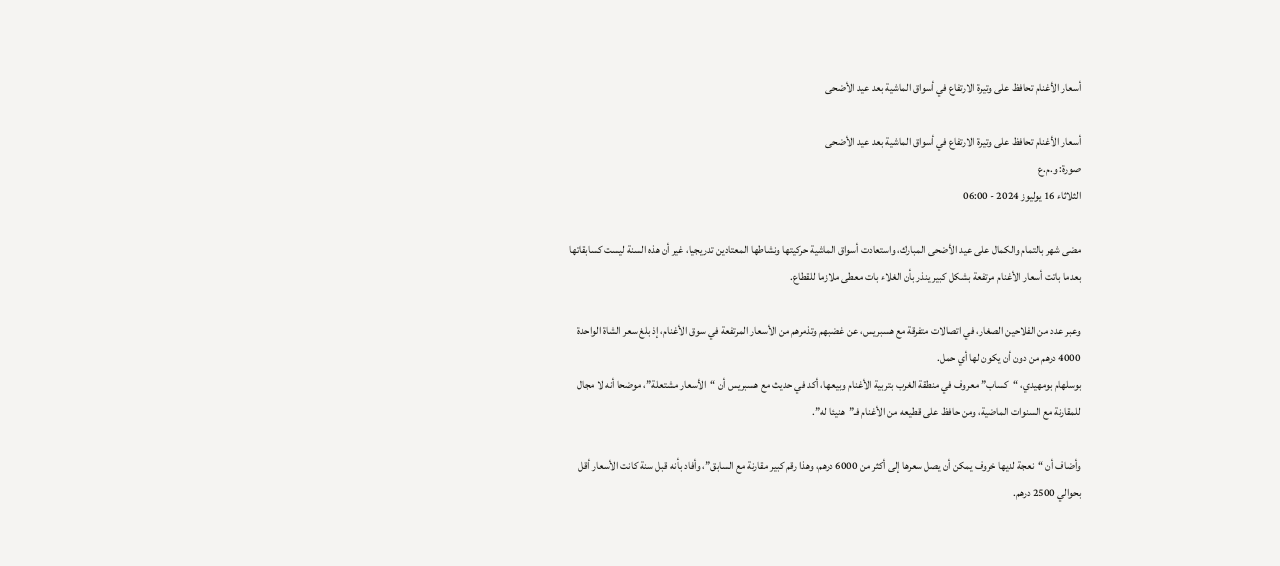أسعار الأغنام تحافظ على وتيرة الارتفاع في أسواق الماشية بعد عيد الأضحى

أسعار الأغنام تحافظ على وتيرة الارتفاع في أسواق الماشية بعد عيد الأضحى
صورة: و.م.ع
الثلاثاء 16 يوليوز 2024 - 06:00

مضى شهر بالتمام والكمال على عيد الأضحى المبارك، واستعادت أسواق الماشية حركيتها ونشاطها المعتادين تدريجيا، غير أن هذه السنة ليست كسابقاتها بعدما باتت أسعار الأغنام مرتفعة بشكل كبير ينذر بأن الغلاء بات معطى ملازما للقطاع.

وعبر عدد من الفلاحين الصغار، في اتصالات متفرقة مع هسبريس، عن غضبهم وتذمرهم من الأسعار المرتفعة في سوق الأغنام، إذ بلغ سعر الشاة الواحدة 4000 درهم من دون أن يكون لها أي حمل.
بوسلهام بومهيدي، “كساب” معروف في منطقة الغرب بتربية الأغنام وبيعها، أكد في حديث مع هسبريس أن “الأسعار مشتعلة”، موضحا أنه لا مجال للمقارنة مع السنوات الماضية، ومن حافظ على قطيعه من الأغنام فـ”هنيئا له”.

وأضاف أن “نعجة لديها خروف يمكن أن يصل سعرها إلى أكثر من 6000 درهم، وهذا رقم كبير مقارنة مع السابق”، وأفاد بأنه قبل سنة كانت الأسعار أقل بحوالي 2500 درهم.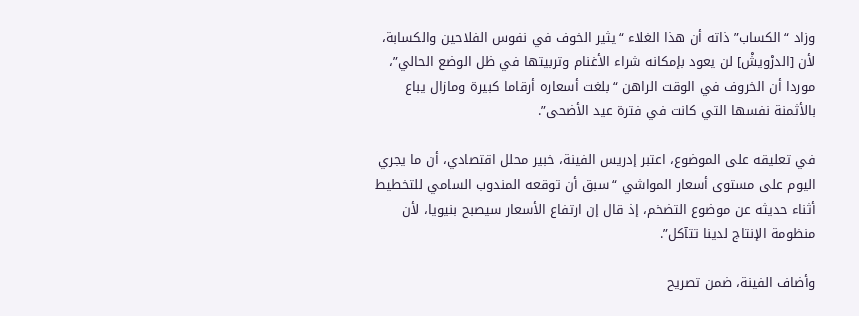وزاد “الكساب” ذاته أن هذا الغلاء “يثير الخوف في نفوس الفلاحين والكسابة، لأن [الدرْويشْ] لن يعود بإمكانه شراء الأغنام وتربيتها في ظل الوضع الحالي”، موردا أن الخروف في الوقت الراهن “بلغت أسعاره أرقاما كبيرة ومازال يباع بالأثمنة نفسها التي كانت في فترة عيد الأضحى”.

في تعليقه على الموضوع، اعتبر إدريس الفينة، خبير محلل اقتصادي، أن ما يجري اليوم على مستوى أسعار المواشي “سبق أن توقعه المندوب السامي للتخطيط أثناء حديثه عن موضوع التضخم، إذ قال إن ارتفاع الأسعار سيصبح بنيويا، لأن منظومة الإنتاج لدينا تتآكل”.

وأضاف الفينة، ضمن تصريح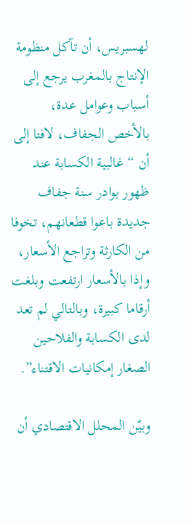لهسبريس، أن تآكل منظومة الإنتاج بالمغرب يرجع إلى أسباب وعوامل عدة، بالأخص الجفاف، لافتا إلى أن “غالبية الكسابة عند ظهور بوادر سنة جفاف جديدة باعوا قطعانهم، تخوفا من الكارثة وتراجع الأسعار، وإذا بالأسعار ارتفعت وبلغت أرقاما كبيرة، وبالتالي لم تعد لدى الكسابة والفلاحين الصغار إمكانيات الاقتناء”.

وبيّن المحلل الاقتصادي أن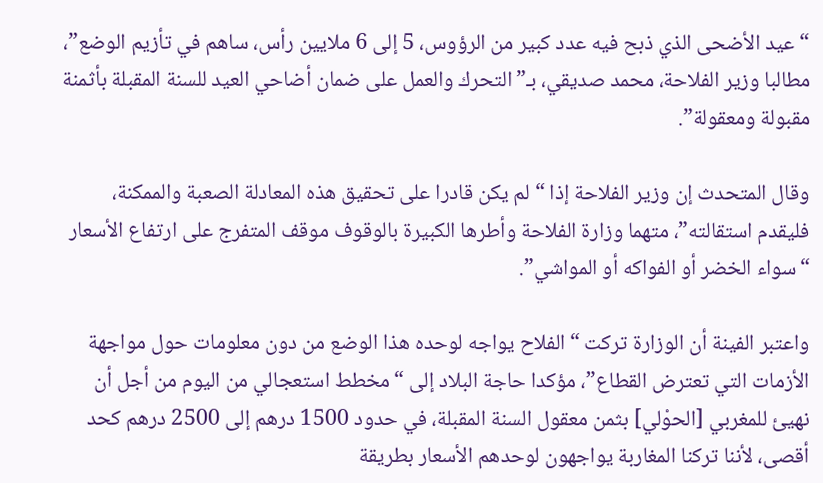“عيد الأضحى الذي ذبح فيه عدد كبير من الرؤوس، 5 إلى 6 ملايين رأس، ساهم في تأزيم الوضع”، مطالبا وزير الفلاحة، محمد صديقي، بـ”التحرك والعمل على ضمان أضاحي العيد للسنة المقبلة بأثمنة مقبولة ومعقولة”.

وقال المتحدث إن وزير الفلاحة إذا “لم يكن قادرا على تحقيق هذه المعادلة الصعبة والممكنة، فليقدم استقالته”، متهما وزارة الفلاحة وأطرها الكبيرة بالوقوف موقف المتفرج على ارتفاع الأسعار “سواء الخضر أو الفواكه أو المواشي”.

واعتبر الفينة أن الوزارة تركت “الفلاح يواجه لوحده هذا الوضع من دون معلومات حول مواجهة الأزمات التي تعترض القطاع”، مؤكدا حاجة البلاد إلى “مخطط استعجالي من اليوم من أجل أن نهيئ للمغربي [الحوْلي] بثمن معقول السنة المقبلة، في حدود 1500 درهم إلى 2500 درهم كحد أقصى، لأننا تركنا المغاربة يواجهون لوحدهم الأسعار بطريقة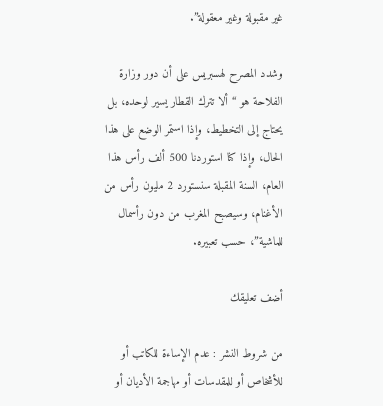غير مقبولة وغير معقولة”.

وشدد المصرح لهسبريس على أن دور وزارة الفلاحة هو “ألا تترك القطار يسير لوحده، بل يحتاج إلى التخطيط، وإذا استمر الوضع على هذا الحال، وإذا كنا استوردنا 500 ألف رأس هذا العام، السنة المقبلة سنستورد 2 مليون رأس من الأغنام، وسيصبح المغرب من دون رأسمال للماشية”، حسب تعبيره.

أضف تعليقك

من شروط النشر : عدم الإساءة للكاتب أو للأشخاص أو للمقدسات أو مهاجمة الأديان أو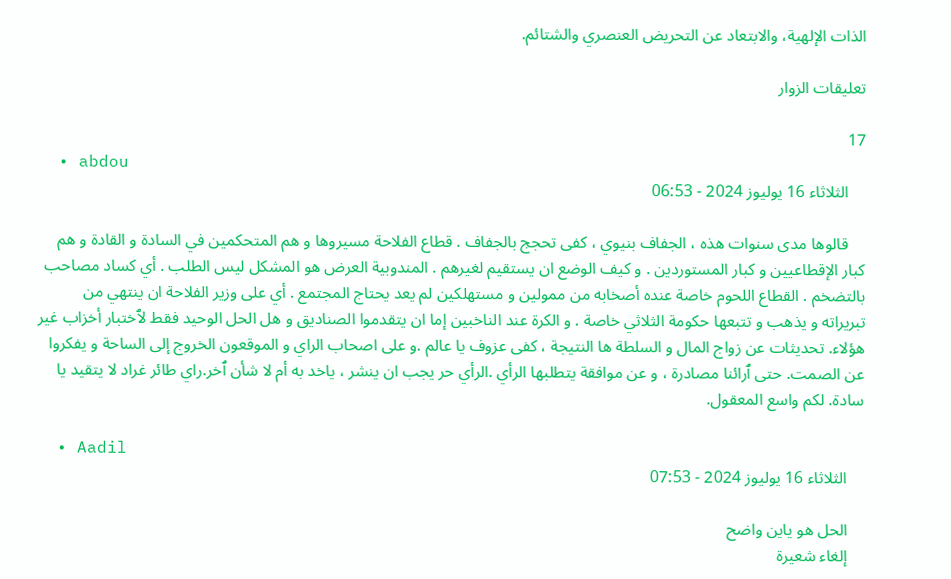الذات الإلهية، والابتعاد عن التحريض العنصري والشتائم.

تعليقات الزوار

17
  • abdou
    الثلاثاء 16 يوليوز 2024 - 06:53

    قالوها مدى سنوات هذه ، الجفاف بنيوي ، كفى تحجج بالجفاف . قطاع الفلاحة مسيروها و هم المتحكمين في السادة و القادة و هم كبار الإقطاعيين و كبار المستوردين . و كيف الوضع ان يستقيم لغيرهم . المندوبية العرض هو المشكل ليس الطلب . أي كساد مصاحب بالتضخم . القطاع اللحوم خاصة عنده أصخابه من ممولين و مستهلكين لم يعد يحتاج المجتمع . أي على وزير الفلاحة ان ينتهي من تبريراته و يذهب و تتبعها حكومة الثلاثي خاصة . و الكرة عند الناخبين إما ان يتقدموا الصناديق و هل الحل الوحيد فقط لٱختبار أخزاب غير هؤلاء. تحديثات عن زواج المال و السلطة ها النتيجة ، كفى عزوف يا عالم .و على اصحاب الراي و الموقعون الخروج إلى الساحة و يفكروا عن الصمت. حتى ٱرائنا مصادرة ، و عن موافقة يتطلبها الرأي .الرأي حر يجب ان ينشر ، ياخد به أم لا شأن ٱخر.راي طائر غراد لا يتقيد يا سادة. لكم واسع المعقول.

  • Aadil
    الثلاثاء 16 يوليوز 2024 - 07:53

    الحل هو ياين واضح
    إلغاء شعيرة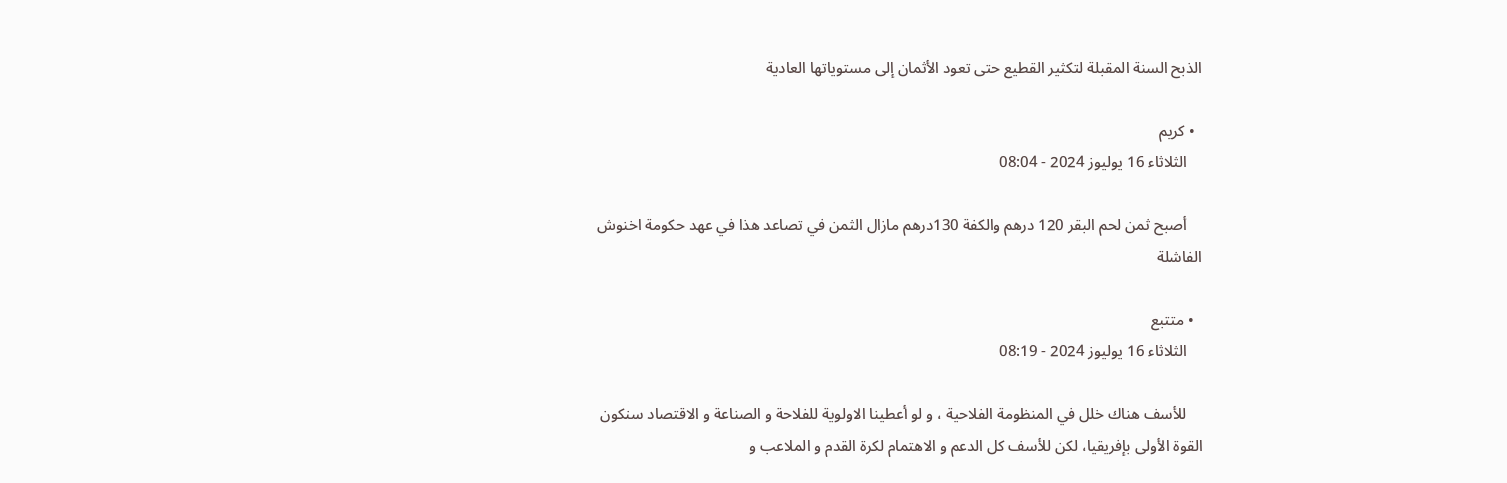الذبح السنة المقبلة لتكثير القطيع حتى تعود الأثمان إلى مستوياتها العادية

  • كريم
    الثلاثاء 16 يوليوز 2024 - 08:04

    أصبح ثمن لحم البقر 120 درهم والكفة 130درهم مازال الثمن في تصاعد هذا في عهد حكومة اخنوش الفاشلة

  • متتبع
    الثلاثاء 16 يوليوز 2024 - 08:19

    للأسف هناك خلل في المنظومة الفلاحية ، و لو أعطينا الاولوية للفلاحة و الصناعة و الاقتصاد سنكون القوة الأولى بإفريقيا، لكن للأسف كل الدعم و الاهتمام لكرة القدم و الملاعب و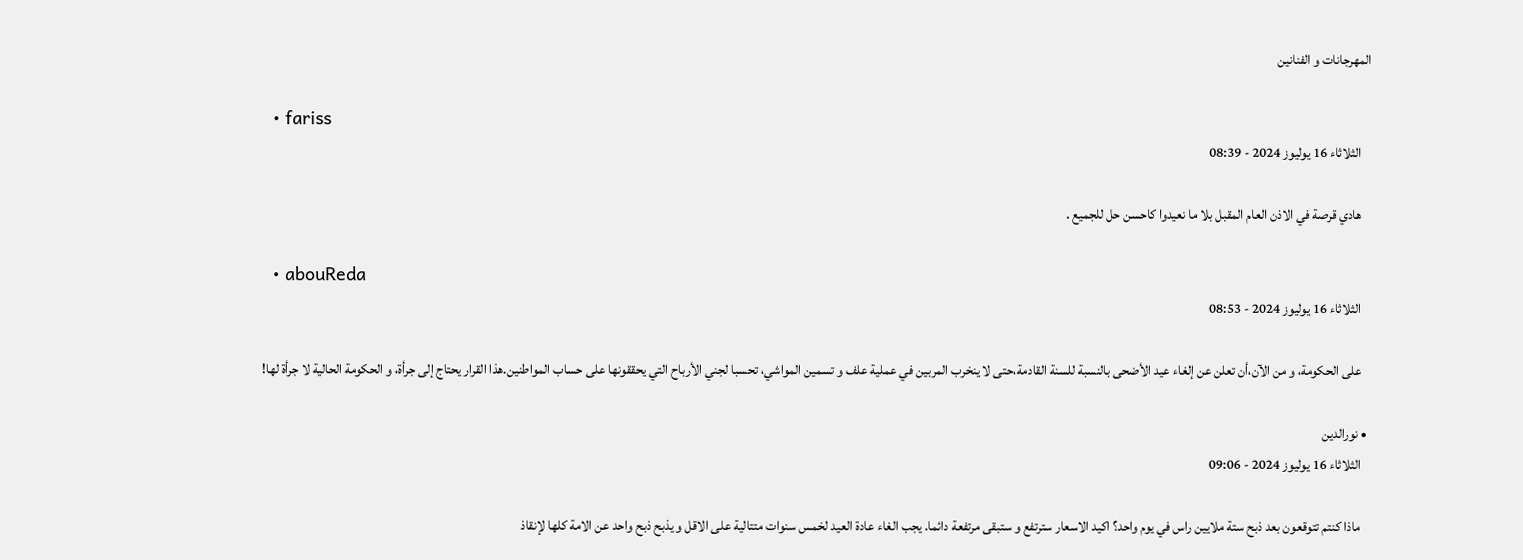المهرجانات و الفنانين

  • fariss
    الثلاثاء 16 يوليوز 2024 - 08:39

    هادي قرصة في الاذن العام المقبل بلا ما نعيدوا كاحسن حل للجميع .

  • abouReda
    الثلاثاء 16 يوليوز 2024 - 08:53

    على الحكومة، و من الآن،أن تعلن عن إلغاء عيد الأضحى بالنسبة للسنة القادمة،حتى لا ينخرب المربين في عملية علف و تسمين المواشي، تحسبا لجني الأرباح التي يحققونها على حساب المواطنين.هذا القرار يحتاج إلى جرأة، و الحكومة الحالية لا جرأة لها!

  • نورالدين
    الثلاثاء 16 يوليوز 2024 - 09:06

    ماذا كنتم تتوقعون بعد ذبح ستة ملايين راس في يوم واحد؟ اكيد الاسعار سترتفع و ستبقى مرتفعة دائما. يجب الغاء عادة العيد لخمس سنوات متتالية على الاقل و يذبح ذبح واحد عن الامة كلها لإنقاذ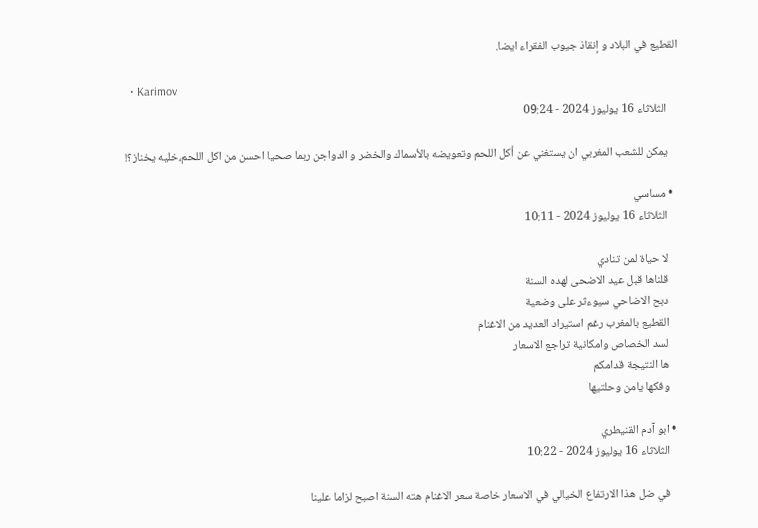القطيع في البلاد و إنقاذ جيوب الفقراء ايضا.

  • Karimov
    الثلاثاء 16 يوليوز 2024 - 09:24

    يمكن للشعب المغربي ان يستغني عن أكل اللحم وتعويضه بالأسماك والخضر و الدواجن ربما صحيا احسن من اكل اللحم،خليه يخناز؟!

  • مساسي
    الثلاثاء 16 يوليوز 2024 - 10:11

    لا حياة لمن تنادي
    قلناها قبل عيد الاضحى لهده السنة
    دبح الاضاحي سيوءثر على وضعية
    القطيع بالمغرب رغم استيراد العديد من الاغنام
    لسد الخصاص وامكانية تراجع الاسعار
    ها النتيجة قدامكم
    وفكها يامن وحلتيها

  • ابو آدم القنيطري
    الثلاثاء 16 يوليوز 2024 - 10:22

    في ضل هذا الارتفاع الخيالي في الاسعار خاصة سعر الاغنام هته السنة اصبح لزاما علينا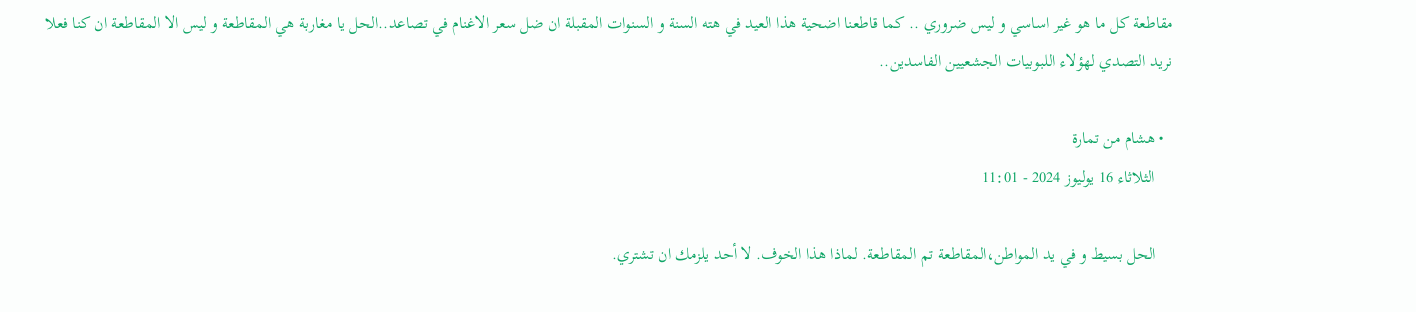مقاطعة كل ما هو غير اساسي و ليس ضروري .. كما قاطعنا اضحية هذا العيد في هته السنة و السنوات المقبلة ان ضل سعر الاغنام في تصاعد..الحل يا مغاربة هي المقاطعة و ليس الا المقاطعة ان كنا فعلا نريد التصدي لهؤلاء اللبوبيات الجشعيين الفاسدين..

  • هشام من تمارة
    الثلاثاء 16 يوليوز 2024 - 11:01

    الحل بسيط و في يد المواطن،المقاطعة تم المقاطعة. لماذا هذا الخوف. لا أحد يلزمك ان تشتري.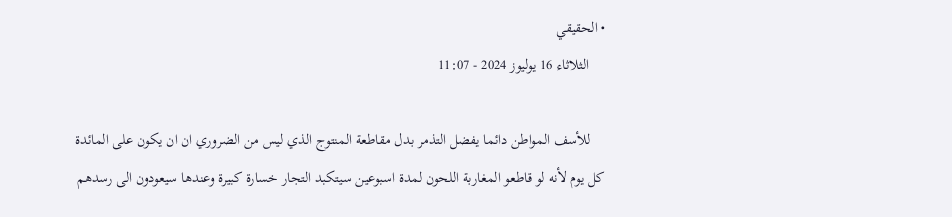• الحقيقي
    الثلاثاء 16 يوليوز 2024 - 11:07

    للأسف المواطن دائما يفضل التذمر بدل مقاطعة المنتوج الذي ليس من الضروري ان ان يكون على المائدة كل يوم لأنه لو قاطعو المغاربة اللحون لمدة اسبوعين سيتكبد التجار خسارة كبيرة وعندها سيعودون الى رسدهم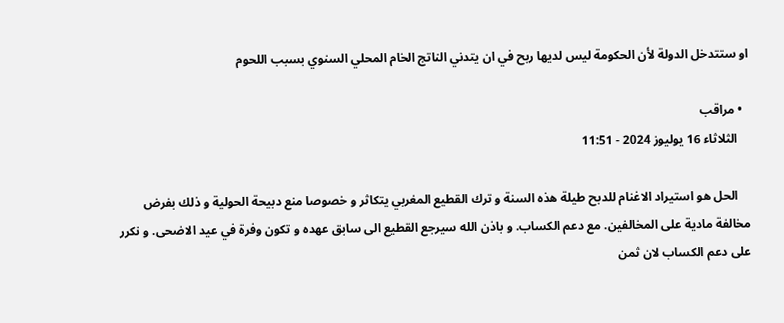او ستتدخل الدولة لأن الحكومة ليس لديها ربح في ان يتدني الناتج الخام المحلي السنوي بسبب اللحوم

  • مراقب
    الثلاثاء 16 يوليوز 2024 - 11:51

    الحل هو استيراد الاغنام للدبح طيلة هذه السنة و ترك القطيع المغربي يتكاثر و خصوصا منع دبيحة الحولية و ذلك بفرض مخالفة مادية على المخالفين. مع دعم الكساب. و باذن الله سيرجع القطيع الى سابق عهده و تكون وفرة في عيد الاضحى. و نكرر على دعم الكساب لان ثمن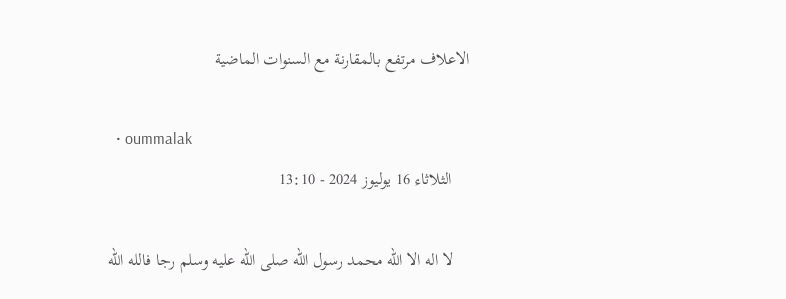الاعلاف مرتفع بالمقارنة مع السنوات الماضية

  • oummalak
    الثلاثاء 16 يوليوز 2024 - 13:10

    لا اله الا الله محمد رسول الله صلى الله عليه وسلم رجا فالله الله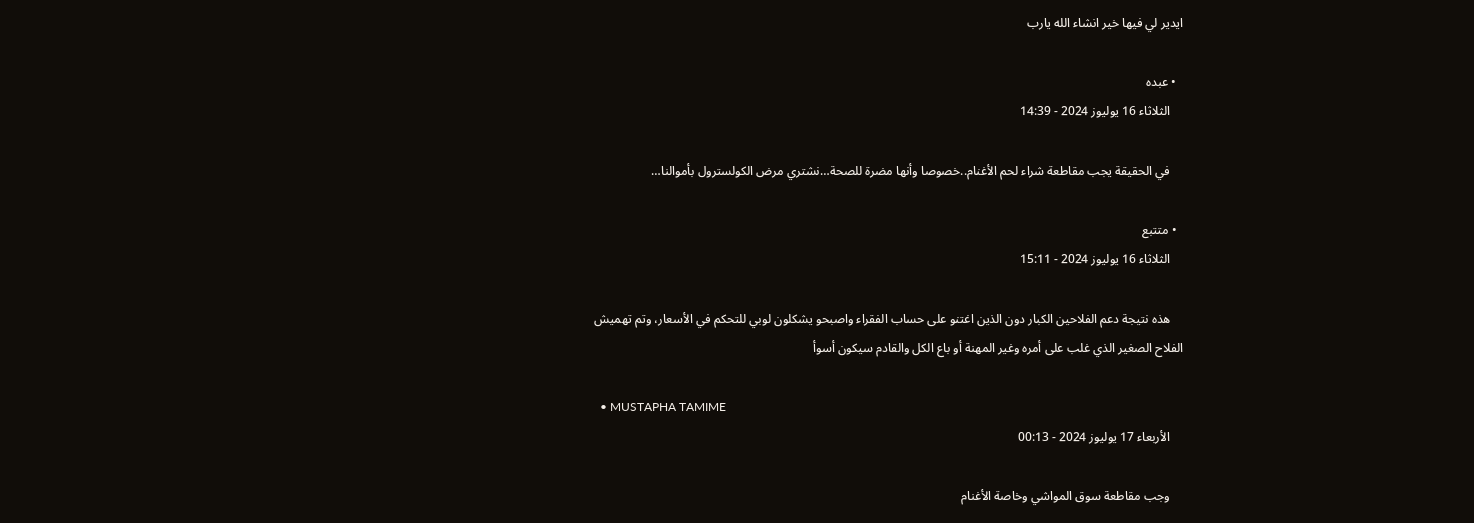ايدير لي فيها خير انشاء الله يارب

  • عبده
    الثلاثاء 16 يوليوز 2024 - 14:39

    في الحقيقة يجب مقاطعة شراء لحم الأغنام..خصوصا وأنها مضرة للصحة…نشتري مرض الكولسترول بأموالنا…

  • متتبع
    الثلاثاء 16 يوليوز 2024 - 15:11

    هذه نتيجة دعم الفلاحين الكبار دون الذين اغتنو على حساب الفقراء واصبحو يشكلون لوبي للتحكم في الأسعار، وتم تهميش الفلاح الصغير الذي غلب على أمره وغير المهنة أو باع الكل والقادم سيكون أسوأ

  • MUSTAPHA TAMIME
    الأربعاء 17 يوليوز 2024 - 00:13

    وجب مقاطعة سوق المواشي وخاصة الأغنام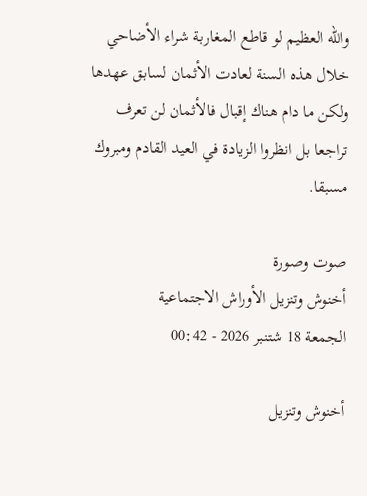والله العظيم لو قاطع المغاربة شراء الأضاحي خلال هذه السنة لعادت الأثمان لسابق عهدها ولكن ما دام هناك إقبال فالأثمان لن تعرف تراجعا بل انظروا الزيادة في العيد القادم ومبروك مسبقا.

صوت وصورة
أخنوش وتنزيل الأوراش الاجتماعية
الجمعة 18 شتنبر 2026 - 00:42

أخنوش وتنزيل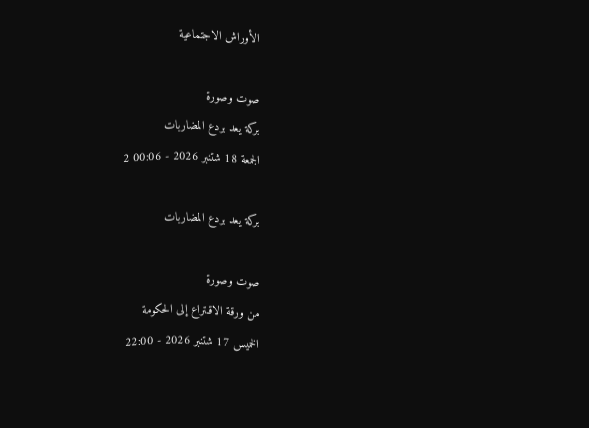الأوراش الاجتماعية

صوت وصورة
بركة يعد بردع المضاربات
الجمعة 18 شتنبر 2026 - 00:06 2

بركة يعد بردع المضاربات

صوت وصورة
من ورقة الاقـتراع إلى الحكومة
الخميس 17 شتنبر 2026 - 22:00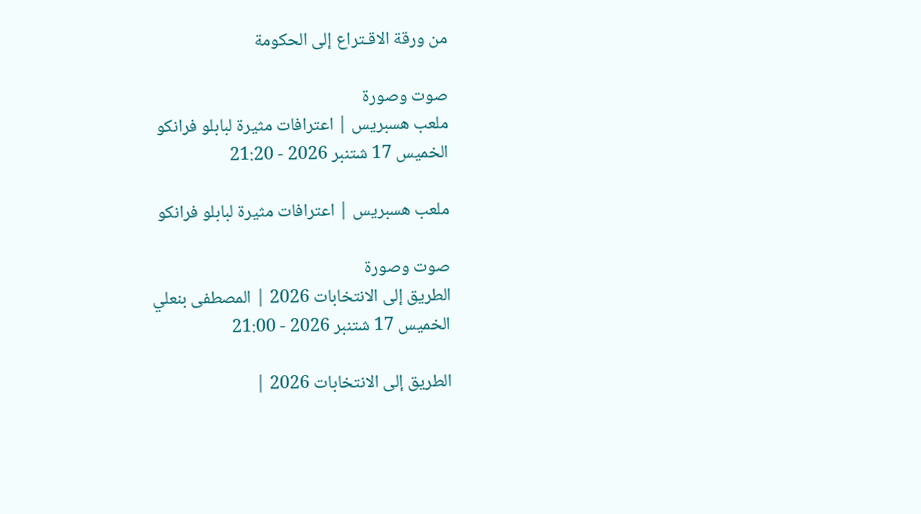من ورقة الاقـتراع إلى الحكومة

صوت وصورة
ملعب هسبريس | اعترافات مثيرة لبابلو فرانكو
الخميس 17 شتنبر 2026 - 21:20

ملعب هسبريس | اعترافات مثيرة لبابلو فرانكو

صوت وصورة
الطريق إلى الانتخابات 2026 | المصطفى بنعلي
الخميس 17 شتنبر 2026 - 21:00

الطريق إلى الانتخابات 2026 |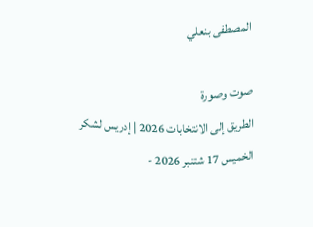المصطفى بنعلي

صوت وصورة
الطريق إلى الانتخابات 2026 | إدريس لشكر
الخميس 17 شتنبر 2026 -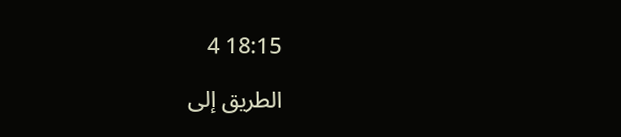18:15 4

الطريق إلى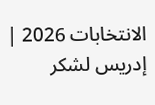الانتخابات 2026 | إدريس لشكر